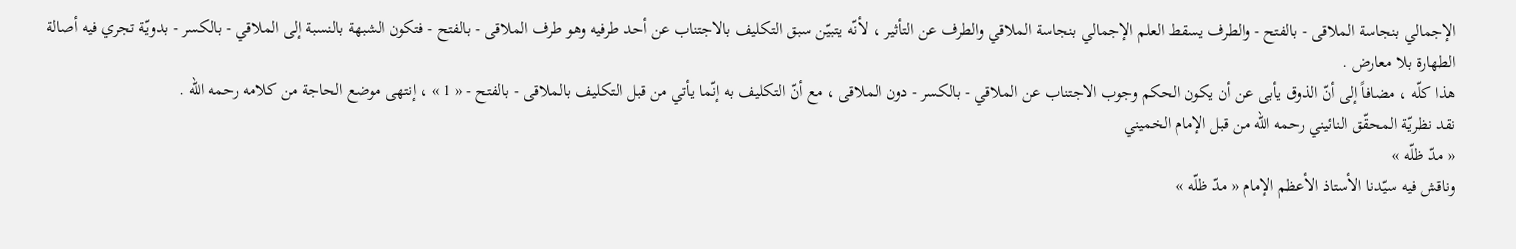الإجمالي بنجاسة الملاقى - بالفتح - والطرف يسقط العلم الإجمالي بنجاسة الملاقي والطرف عن التأثير ، لأنّه يتبيّن سبق التكليف بالاجتناب عن أحد طرفيه وهو طرف الملاقى - بالفتح - فتكون الشبهة بالنسبة إلى الملاقي - بالكسر - بدويّة تجري فيه أصالة الطهارة بلا معارض .
هذا كلّه ، مضافاً إلى أنّ الذوق يأبى عن أن يكون الحكم وجوب الاجتناب عن الملاقي - بالكسر - دون الملاقى ، مع أنّ التكليف به إنّما يأتي من قبل التكليف بالملاقى - بالفتح - « 1 » ، إنتهى موضع الحاجة من كلامه رحمه الله .
نقد نظريّة المحقّق النائيني رحمه الله من قبل الإمام الخميني
« مدّ ظلّه »
وناقش فيه سيّدنا الأستاذ الأعظم الإمام « مدّ ظلّه »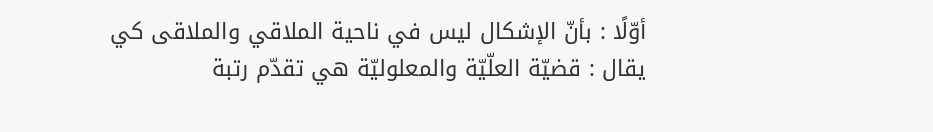أوّلًا : بأنّ الإشكال ليس في ناحية الملاقي والملاقى كي يقال : قضيّة العلّيّة والمعلوليّة هي تقدّم رتبة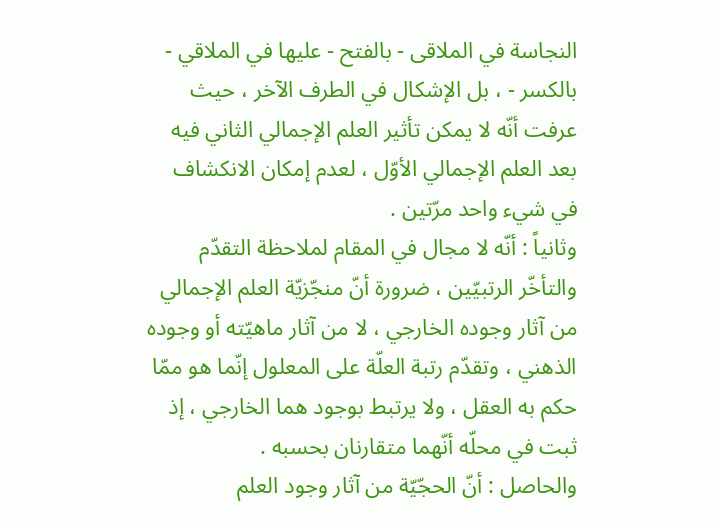النجاسة في الملاقى - بالفتح - عليها في الملاقي - بالكسر - ، بل الإشكال في الطرف الآخر ، حيث عرفت أنّه لا يمكن تأثير العلم الإجمالي الثاني فيه بعد العلم الإجمالي الأوّل ، لعدم إمكان الانكشاف في شيء واحد مرّتين .
وثانياً : أنّه لا مجال في المقام لملاحظة التقدّم والتأخّر الرتبيّين ، ضرورة أنّ منجّزيّة العلم الإجمالي من آثار وجوده الخارجي ، لا من آثار ماهيّته أو وجوده الذهني ، وتقدّم رتبة العلّة على المعلول إنّما هو ممّا حكم به العقل ، ولا يرتبط بوجود هما الخارجي ، إذ ثبت في محلّه أنّهما متقارنان بحسبه .
والحاصل : أنّ الحجّيّة من آثار وجود العلم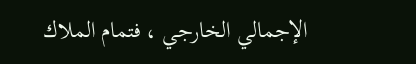الإجمالي الخارجي ، فتمام الملاك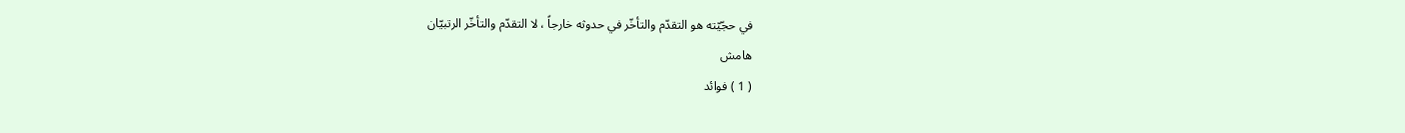في حجّيّته هو التقدّم والتأخّر في حدوثه خارجاً ، لا التقدّم والتأخّر الرتبيّان
هامش
( 1 ) فوائد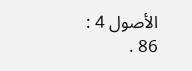الأصول 4 : 86 .